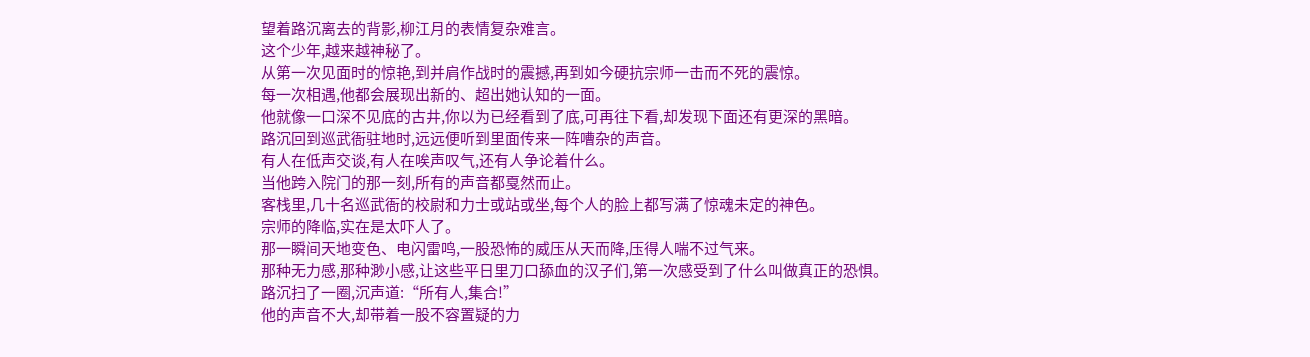望着路沉离去的背影,柳江月的表情复杂难言。
这个少年,越来越神秘了。
从第一次见面时的惊艳,到并肩作战时的震撼,再到如今硬抗宗师一击而不死的震惊。
每一次相遇,他都会展现出新的、超出她认知的一面。
他就像一口深不见底的古井,你以为已经看到了底,可再往下看,却发现下面还有更深的黑暗。
路沉回到巡武衙驻地时,远远便听到里面传来一阵嘈杂的声音。
有人在低声交谈,有人在唉声叹气,还有人争论着什么。
当他跨入院门的那一刻,所有的声音都戛然而止。
客栈里,几十名巡武衙的校尉和力士或站或坐,每个人的脸上都写满了惊魂未定的神色。
宗师的降临,实在是太吓人了。
那一瞬间天地变色、电闪雷鸣,一股恐怖的威压从天而降,压得人喘不过气来。
那种无力感,那种渺小感,让这些平日里刀口舔血的汉子们,第一次感受到了什么叫做真正的恐惧。
路沉扫了一圈,沉声道:“所有人,集合!”
他的声音不大,却带着一股不容置疑的力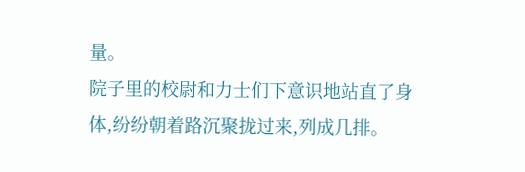量。
院子里的校尉和力士们下意识地站直了身体,纷纷朝着路沉聚拢过来,列成几排。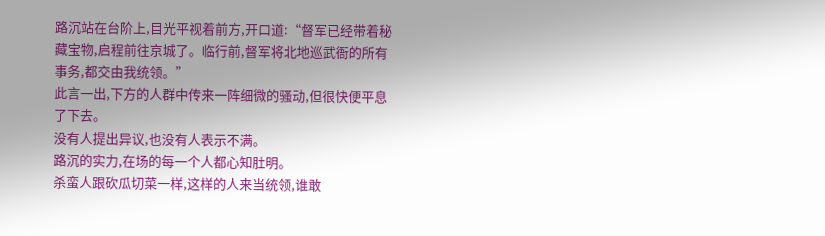路沉站在台阶上,目光平视着前方,开口道:“督军已经带着秘藏宝物,启程前往京城了。临行前,督军将北地巡武衙的所有事务,都交由我统领。”
此言一出,下方的人群中传来一阵细微的骚动,但很快便平息了下去。
没有人提出异议,也没有人表示不满。
路沉的实力,在场的每一个人都心知肚明。
杀蛮人跟砍瓜切菜一样,这样的人来当统领,谁敢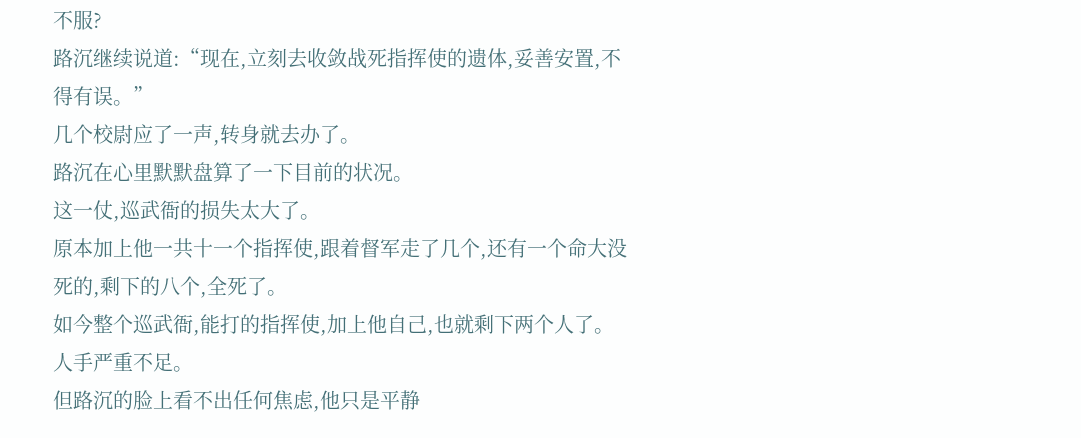不服?
路沉继续说道:“现在,立刻去收敛战死指挥使的遗体,妥善安置,不得有误。”
几个校尉应了一声,转身就去办了。
路沉在心里默默盘算了一下目前的状况。
这一仗,巡武衙的损失太大了。
原本加上他一共十一个指挥使,跟着督军走了几个,还有一个命大没死的,剩下的八个,全死了。
如今整个巡武衙,能打的指挥使,加上他自己,也就剩下两个人了。
人手严重不足。
但路沉的脸上看不出任何焦虑,他只是平静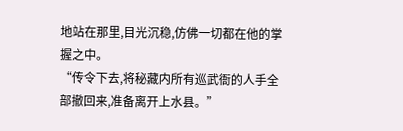地站在那里,目光沉稳,仿佛一切都在他的掌握之中。
“传令下去,将秘藏内所有巡武衙的人手全部撤回来,准备离开上水县。”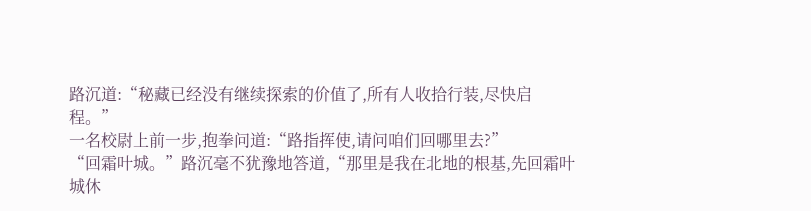路沉道:“秘藏已经没有继续探索的价值了,所有人收拾行装,尽快启程。”
一名校尉上前一步,抱拳问道:“路指挥使,请问咱们回哪里去?”
“回霜叶城。”路沉毫不犹豫地答道,“那里是我在北地的根基,先回霜叶城休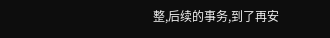整,后续的事务,到了再安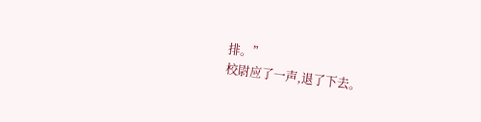排。”
校尉应了一声,退了下去。